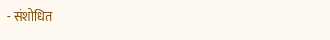- संशोधित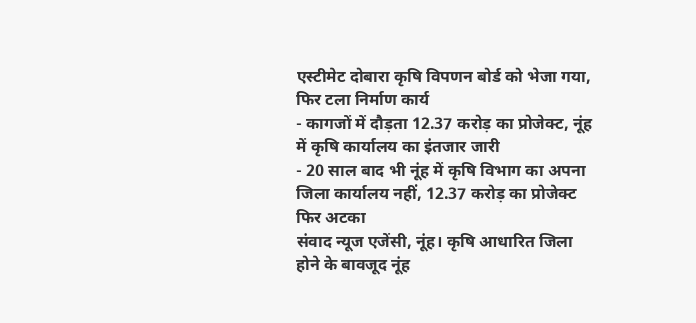एस्टीमेट दोबारा कृषि विपणन बोर्ड को भेजा गया, फिर टला निर्माण कार्य
- कागजों में दौड़ता 12.37 करोड़ का प्रोजेक्ट, नूंह में कृषि कार्यालय का इंतजार जारी
- 20 साल बाद भी नूंह में कृषि विभाग का अपना जिला कार्यालय नहीं, 12.37 करोड़ का प्रोजेक्ट फिर अटका
संवाद न्यूज एजेंसी, नूंह। कृषि आधारित जिला होने के बावजूद नूंह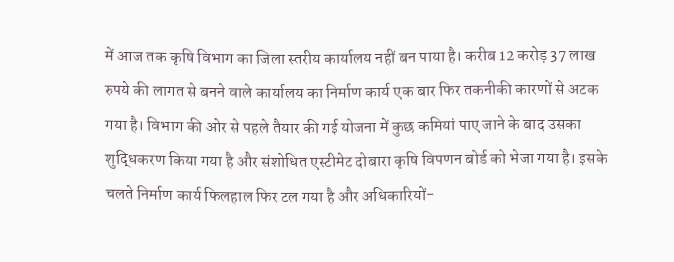में आज तक कृषि विभाग का जिला स्तरीय कार्यालय नहीं बन पाया है। करीब 12 करोड़ 37 लाख रुपये की लागत से बनने वाले कार्यालय का निर्माण कार्य एक बार फिर तकनीकी कारणों से अटक गया है। विभाग की ओर से पहले तैयार की गई योजना में कुछ कमियां पाए जाने के बाद उसका शुद्धिकरण किया गया है और संशोधित एस्टीमेट दोबारा कृषि विपणन बोर्ड को भेजा गया है। इसके चलते निर्माण कार्य फिलहाल फिर टल गया है और अधिकारियों-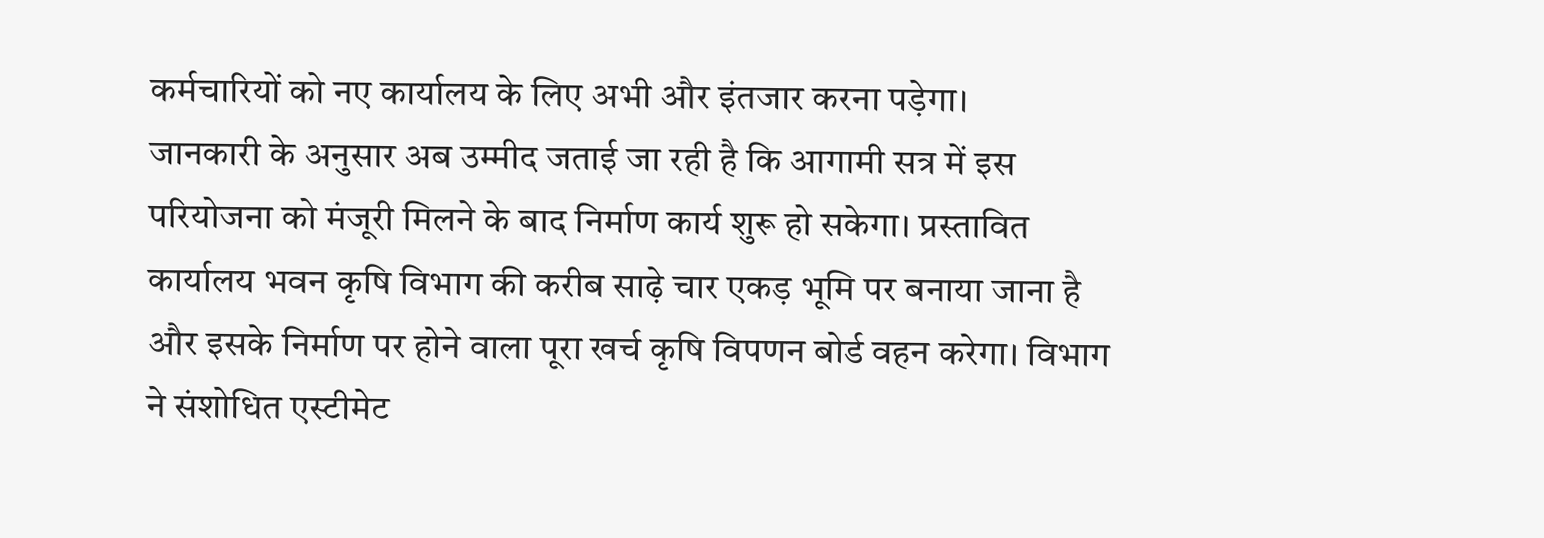कर्मचारियों को नए कार्यालय के लिए अभी और इंतजार करना पड़ेगा।
जानकारी के अनुसार अब उम्मीद जताई जा रही है कि आगामी सत्र में इस परियोजना को मंजूरी मिलने के बाद निर्माण कार्य शुरू हो सकेगा। प्रस्तावित कार्यालय भवन कृषि विभाग की करीब साढ़े चार एकड़ भूमि पर बनाया जाना है और इसके निर्माण पर होने वाला पूरा खर्च कृषि विपणन बोर्ड वहन करेगा। विभाग ने संशोधित एस्टीमेट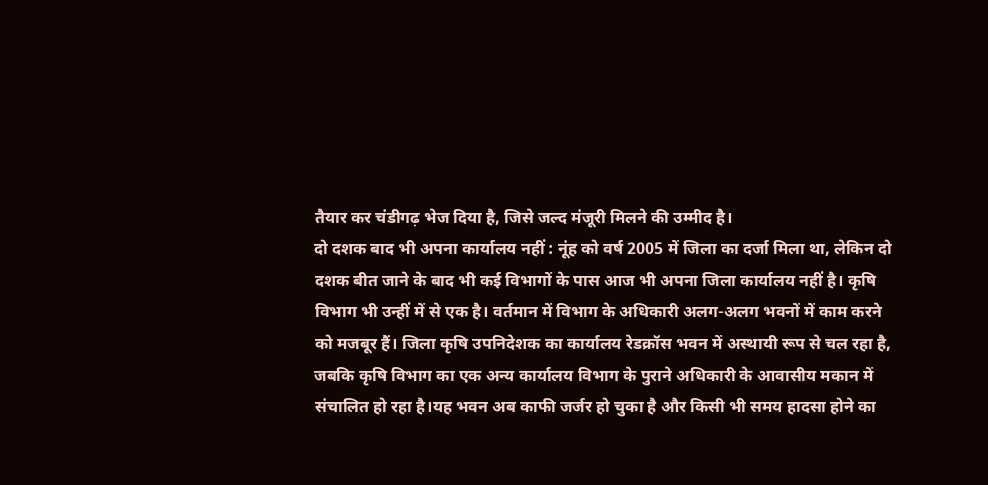तैयार कर चंडीगढ़ भेज दिया है, जिसे जल्द मंजूरी मिलने की उम्मीद है।
दो दशक बाद भी अपना कार्यालय नहीं : नूंह को वर्ष 2005 में जिला का दर्जा मिला था, लेकिन दो दशक बीत जाने के बाद भी कई विभागों के पास आज भी अपना जिला कार्यालय नहीं है। कृषि विभाग भी उन्हीं में से एक है। वर्तमान में विभाग के अधिकारी अलग-अलग भवनों में काम करने को मजबूर हैं। जिला कृषि उपनिदेशक का कार्यालय रेडक्रॉस भवन में अस्थायी रूप से चल रहा है, जबकि कृषि विभाग का एक अन्य कार्यालय विभाग के पुराने अधिकारी के आवासीय मकान में संचालित हो रहा है।यह भवन अब काफी जर्जर हो चुका है और किसी भी समय हादसा होने का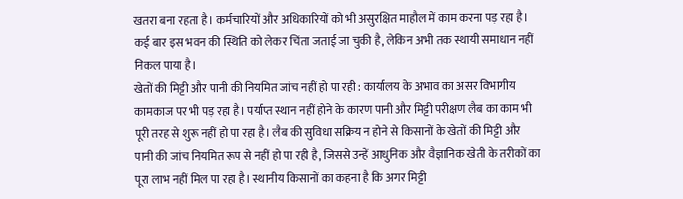खतरा बना रहता है। कर्मचारियों और अधिकारियों को भी असुरक्षित माहौल में काम करना पड़ रहा है। कई बार इस भवन की स्थिति को लेकर चिंता जताई जा चुकी है, लेकिन अभी तक स्थायी समाधान नहीं निकल पाया है।
खेतों की मिट्टी और पानी की नियमित जांच नहीं हो पा रही : कार्यालय के अभाव का असर विभागीय कामकाज पर भी पड़ रहा है। पर्याप्त स्थान नहीं होने के कारण पानी और मिट्टी परीक्षण लैब का काम भी पूरी तरह से शुरू नहीं हो पा रहा है। लैब की सुविधा सक्रिय न होने से किसानों के खेतों की मिट्टी और पानी की जांच नियमित रूप से नहीं हो पा रही है, जिससे उन्हें आधुनिक और वैज्ञानिक खेती के तरीकों का पूरा लाभ नहीं मिल पा रहा है। स्थानीय किसानों का कहना है कि अगर मिट्टी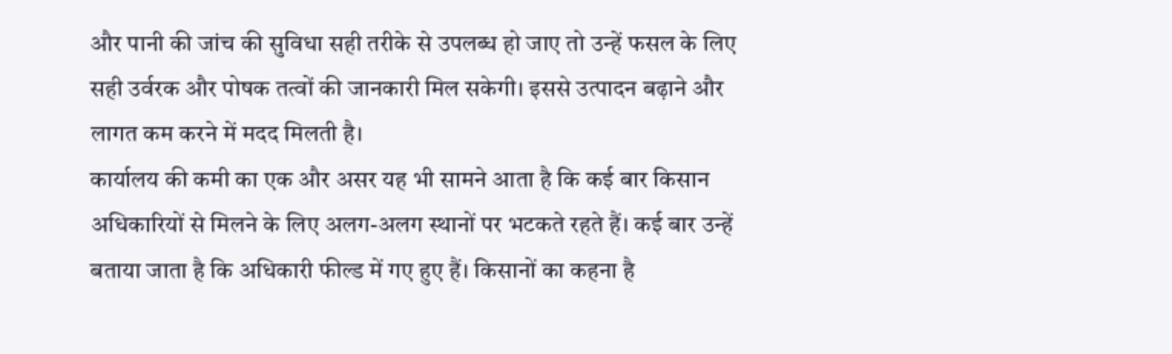और पानी की जांच की सुविधा सही तरीके से उपलब्ध हो जाए तो उन्हें फसल के लिए सही उर्वरक और पोषक तत्वों की जानकारी मिल सकेगी। इससे उत्पादन बढ़ाने और लागत कम करने में मदद मिलती है।
कार्यालय की कमी का एक और असर यह भी सामने आता है कि कई बार किसान अधिकारियों से मिलने के लिए अलग-अलग स्थानों पर भटकते रहते हैं। कई बार उन्हें बताया जाता है कि अधिकारी फील्ड में गए हुए हैं। किसानों का कहना है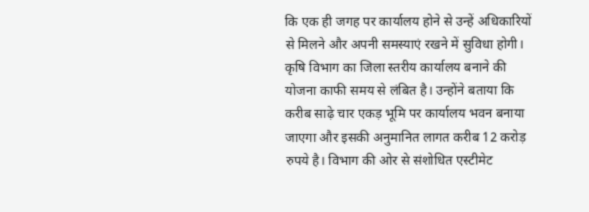कि एक ही जगह पर कार्यालय होने से उन्हें अधिकारियों से मिलने और अपनी समस्याएं रखने में सुविधा होगी।
कृषि विभाग का जिला स्तरीय कार्यालय बनाने की योजना काफी समय से लंबित है। उन्होंने बताया कि करीब साढ़े चार एकड़ भूमि पर कार्यालय भवन बनाया जाएगा और इसकी अनुमानित लागत करीब 12 करोड़ रुपये है। विभाग की ओर से संशोधित एस्टीमेट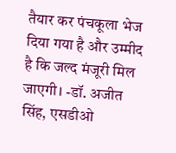तैयार कर पंचकूला भेज दिया गया है और उम्मीद है कि जल्द मंजूरी मिल जाएगी। -डॉ. अजीत सिंह, एसडीओ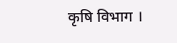कृषि विभाग ।